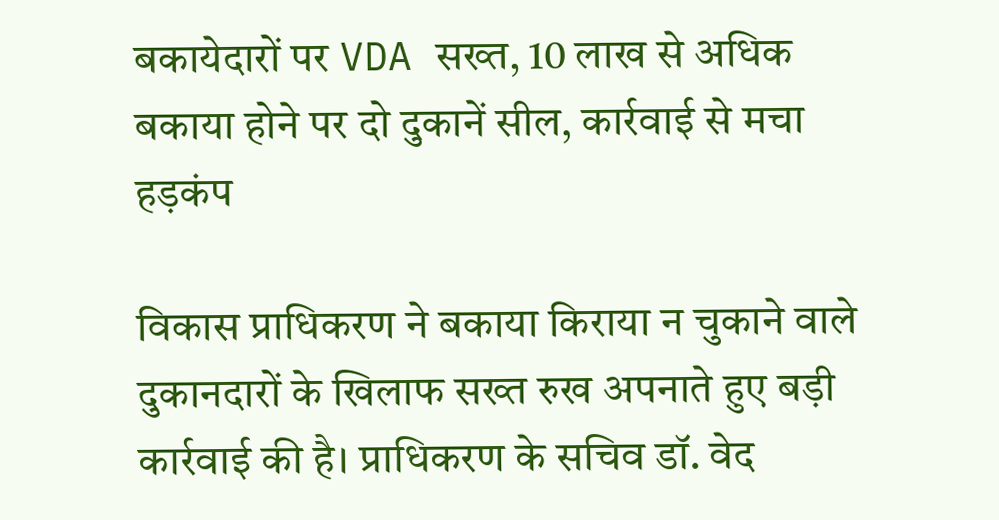बकायेदारों पर VDA सख्त, 10 लाख से अधिक बकाया होने पर दो दुकानें सील, कार्रवाई से मचा हड़कंप

विकास प्राधिकरण ने बकाया किराया न चुकाने वाले दुकानदारों के खिलाफ सख्त रुख अपनाते हुए बड़ी कार्रवाई की है। प्राधिकरण के सचिव डॉ. वेद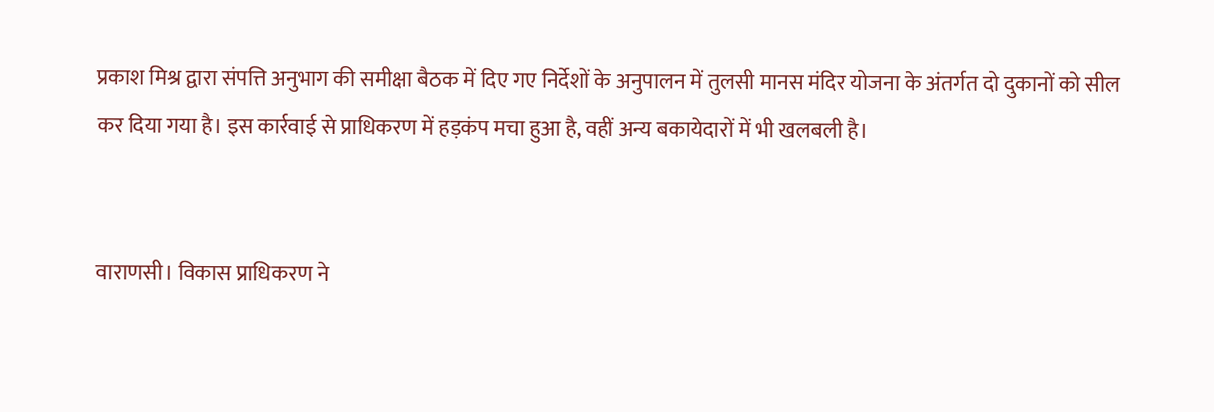प्रकाश मिश्र द्वारा संपत्ति अनुभाग की समीक्षा बैठक में दिए गए निर्देशों के अनुपालन में तुलसी मानस मंदिर योजना के अंतर्गत दो दुकानों को सील कर दिया गया है। इस कार्रवाई से प्राधिकरण में हड़कंप मचा हुआ है, वहीं अन्य बकायेदारों में भी खलबली है।


वाराणसी। विकास प्राधिकरण ने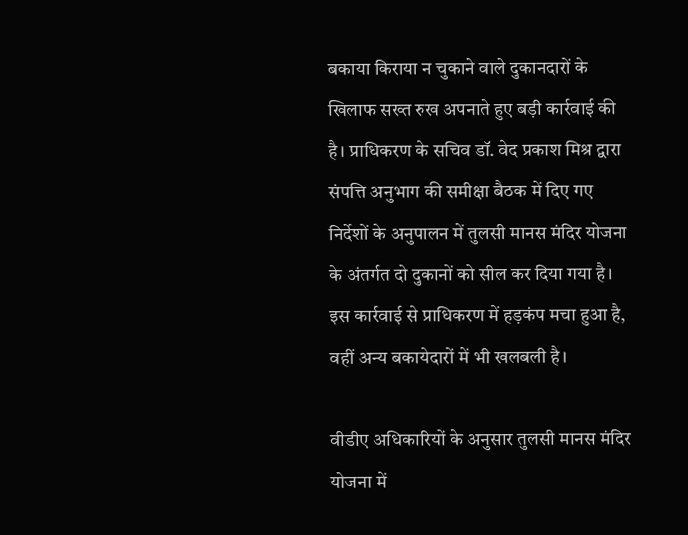बकाया किराया न चुकाने वाले दुकानदारों के खिलाफ सख्त रुख अपनाते हुए बड़ी कार्रवाई की है। प्राधिकरण के सचिव डॉ. वेद प्रकाश मिश्र द्वारा संपत्ति अनुभाग की समीक्षा बैठक में दिए गए निर्देशों के अनुपालन में तुलसी मानस मंदिर योजना के अंतर्गत दो दुकानों को सील कर दिया गया है। इस कार्रवाई से प्राधिकरण में हड़कंप मचा हुआ है, वहीं अन्य बकायेदारों में भी खलबली है।

वीडीए अधिकारियों के अनुसार तुलसी मानस मंदिर योजना में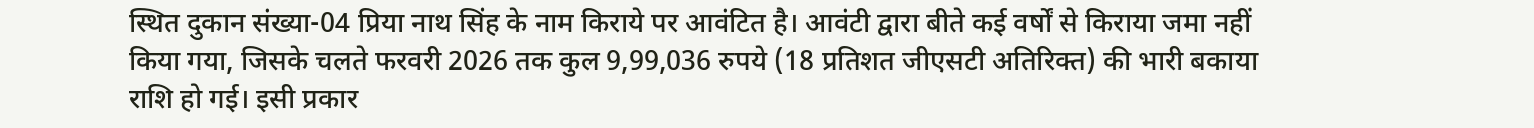स्थित दुकान संख्या-04 प्रिया नाथ सिंह के नाम किराये पर आवंटित है। आवंटी द्वारा बीते कई वर्षों से किराया जमा नहीं किया गया, जिसके चलते फरवरी 2026 तक कुल 9,99,036 रुपये (18 प्रतिशत जीएसटी अतिरिक्त) की भारी बकाया राशि हो गई। इसी प्रकार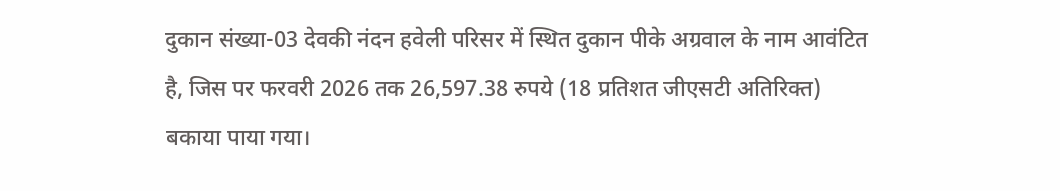दुकान संख्या-03 देवकी नंदन हवेली परिसर में स्थित दुकान पीके अग्रवाल के नाम आवंटित है, जिस पर फरवरी 2026 तक 26,597.38 रुपये (18 प्रतिशत जीएसटी अतिरिक्त) बकाया पाया गया।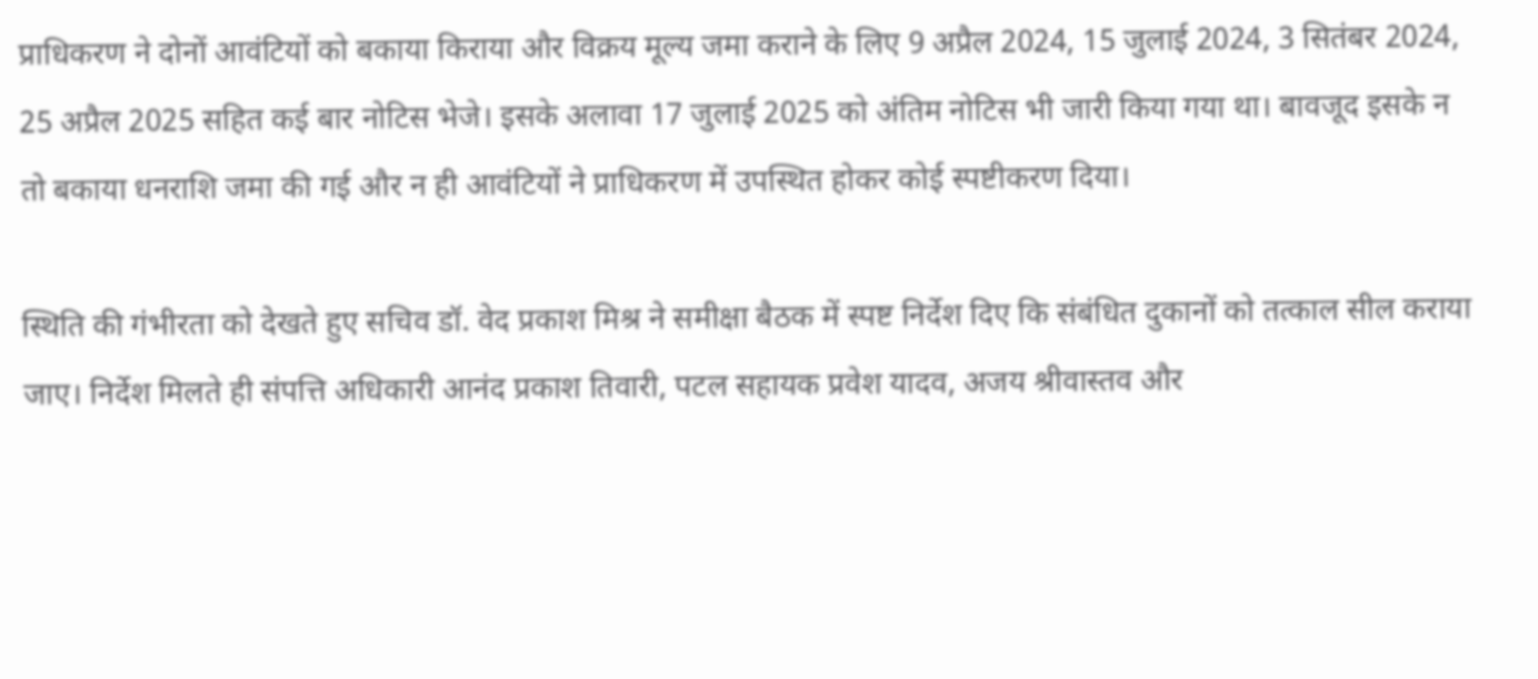प्राधिकरण ने दोनों आवंटियों को बकाया किराया और विक्रय मूल्य जमा कराने के लिए 9 अप्रैल 2024, 15 जुलाई 2024, 3 सितंबर 2024, 25 अप्रैल 2025 सहित कई बार नोटिस भेजे। इसके अलावा 17 जुलाई 2025 को अंतिम नोटिस भी जारी किया गया था। बावजूद इसके न तो बकाया धनराशि जमा की गई और न ही आवंटियों ने प्राधिकरण में उपस्थित होकर कोई स्पष्टीकरण दिया।

स्थिति की गंभीरता को देखते हुए सचिव डॉ. वेद प्रकाश मिश्र ने समीक्षा बैठक में स्पष्ट निर्देश दिए कि संबंधित दुकानों को तत्काल सील कराया जाए। निर्देश मिलते ही संपत्ति अधिकारी आनंद प्रकाश तिवारी, पटल सहायक प्रवेश यादव, अजय श्रीवास्तव और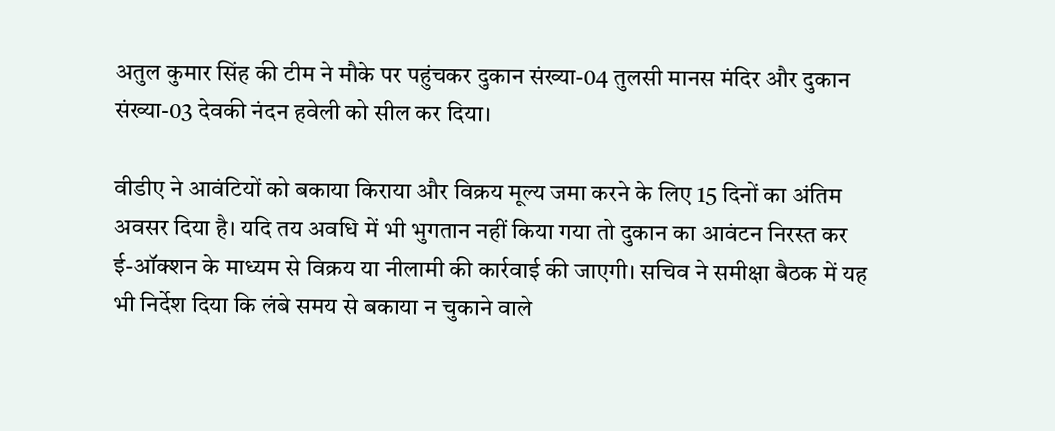अतुल कुमार सिंह की टीम ने मौके पर पहुंचकर दुकान संख्या-04 तुलसी मानस मंदिर और दुकान संख्या-03 देवकी नंदन हवेली को सील कर दिया।

वीडीए ने आवंटियों को बकाया किराया और विक्रय मूल्य जमा करने के लिए 15 दिनों का अंतिम अवसर दिया है। यदि तय अवधि में भी भुगतान नहीं किया गया तो दुकान का आवंटन निरस्त कर ई-ऑक्शन के माध्यम से विक्रय या नीलामी की कार्रवाई की जाएगी। सचिव ने समीक्षा बैठक में यह भी निर्देश दिया कि लंबे समय से बकाया न चुकाने वाले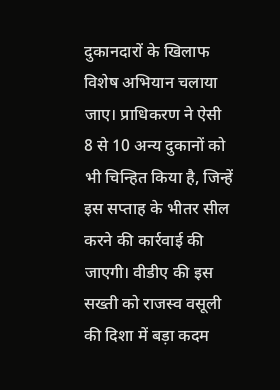दुकानदारों के खिलाफ विशेष अभियान चलाया जाए। प्राधिकरण ने ऐसी 8 से 10 अन्य दुकानों को भी चिन्हित किया है, जिन्हें इस सप्ताह के भीतर सील करने की कार्रवाई की जाएगी। वीडीए की इस सख्ती को राजस्व वसूली की दिशा में बड़ा कदम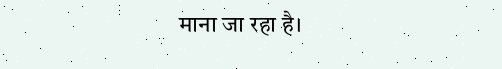माना जा रहा है।